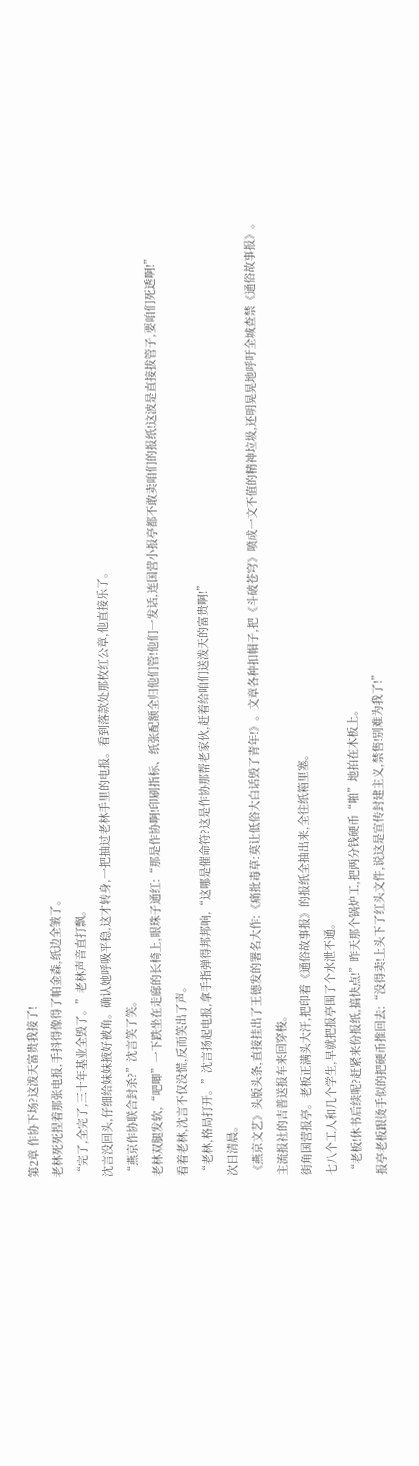第2章 作协下场?这泼天富贵我接了!
老林死死捏着那张电报,手抖得像得了帕金森,纸边全皱了。
“完了,全完了,三十年基业全毁了。”老林声音直打飘。
沈言没回头,仔细给妹妹掖好被角。确认她呼吸平稳,这才转身,一把抽过老林手里的电报。看到落款处那枚红公章,他直接乐了。
“燕京作协联合封杀?”沈言笑了笑。
老林双腿发软,“吧唧”一下跌坐在走廊的长椅上,眼珠子通红:“那是作协啊!印刷指标、纸张配额全归他们管!他们一发话,连国营小报亭都不敢卖咱们的报纸!这波是直接拔管子,要咱们死透啊!”
看着老林,沈言不仅没慌,反而笑出了声。
“老林,格局打开。”沈言扬起电报,拿手指弹得邦邦响,“这哪是催命符?这是作协那帮老家伙,赶着给咱们送泼天的富贵啊!”
次日清晨。
《燕京文艺》头版头条,直接挂出了王德发的署名大作:《痛批毒草:莫让低俗大白话毁了青年!》。文章各种扣帽子,把《斗破苍穹》喷成一文不值的精神垃圾,还明晃晃地呼吁全城查禁《通俗故事报》。
主流报社的吉普送报车来回穿梭。
街角国营报亭。老板正满头大汗,把印着《通俗故事报》的报纸全抽出来,全往纸箱里塞。
七八个工人和几个学生,早就把报亭围了个水泄不通。
“老板!休书后续呢?赶紧来份报纸,搞快点!”昨天那个锅炉工,把两分钱硬币“啪”地拍在木板上。
报亭老板跟烫手似的把硬币推回去:“没得卖!上头下了红头文件,说这是宣传封建主义,禁售!别难为我了!”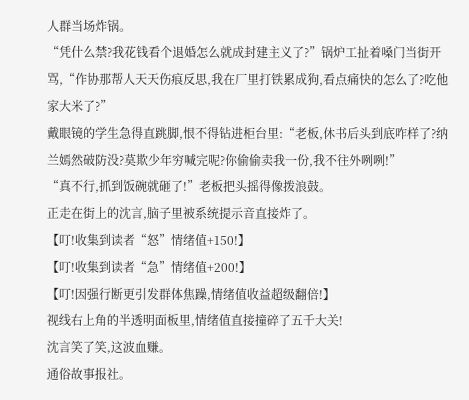人群当场炸锅。
“凭什么禁?我花钱看个退婚怎么就成封建主义了?”锅炉工扯着嗓门当街开骂,“作协那帮人天天伤痕反思,我在厂里打铁累成狗,看点痛快的怎么了?吃他家大米了?”
戴眼镜的学生急得直跳脚,恨不得钻进柜台里:“老板,休书后头到底咋样了?纳兰嫣然破防没?莫欺少年穷喊完呢?你偷偷卖我一份,我不往外咧咧!”
“真不行,抓到饭碗就砸了!”老板把头摇得像拨浪鼓。
正走在街上的沈言,脑子里被系统提示音直接炸了。
【叮!收集到读者“怒”情绪值+150!】
【叮!收集到读者“急”情绪值+200!】
【叮!因强行断更引发群体焦躁,情绪值收益超级翻倍!】
视线右上角的半透明面板里,情绪值直接撞碎了五千大关!
沈言笑了笑,这波血赚。
通俗故事报社。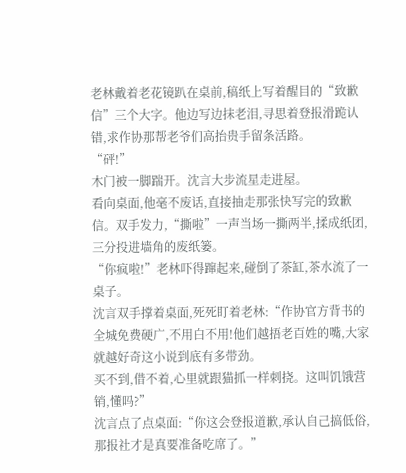老林戴着老花镜趴在桌前,稿纸上写着醒目的“致歉信”三个大字。他边写边抹老泪,寻思着登报滑跪认错,求作协那帮老爷们高抬贵手留条活路。
“砰!”
木门被一脚踹开。沈言大步流星走进屋。
看向桌面,他毫不废话,直接抽走那张快写完的致歉信。双手发力,“撕啦”一声当场一撕两半,揉成纸团,三分投进墙角的废纸篓。
“你疯啦!”老林吓得蹿起来,碰倒了茶缸,茶水流了一桌子。
沈言双手撑着桌面,死死盯着老林:“作协官方背书的全城免费硬广,不用白不用!他们越捂老百姓的嘴,大家就越好奇这小说到底有多带劲。
买不到,借不着,心里就跟猫抓一样刺挠。这叫饥饿营销,懂吗?”
沈言点了点桌面:“你这会登报道歉,承认自己搞低俗,那报社才是真要准备吃席了。”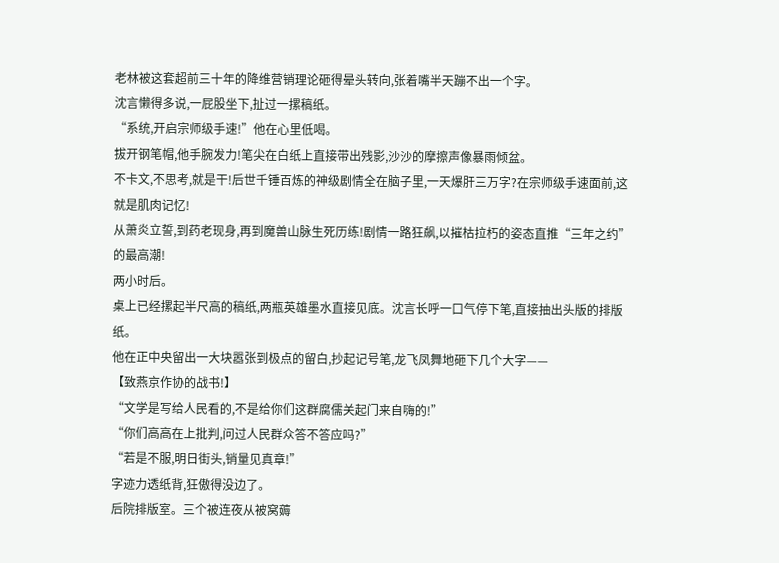老林被这套超前三十年的降维营销理论砸得晕头转向,张着嘴半天蹦不出一个字。
沈言懒得多说,一屁股坐下,扯过一摞稿纸。
“系统,开启宗师级手速!”他在心里低喝。
拔开钢笔帽,他手腕发力!笔尖在白纸上直接带出残影,沙沙的摩擦声像暴雨倾盆。
不卡文,不思考,就是干!后世千锤百炼的神级剧情全在脑子里,一天爆肝三万字?在宗师级手速面前,这就是肌肉记忆!
从萧炎立誓,到药老现身,再到魔兽山脉生死历练!剧情一路狂飙,以摧枯拉朽的姿态直推“三年之约”的最高潮!
两小时后。
桌上已经摞起半尺高的稿纸,两瓶英雄墨水直接见底。沈言长呼一口气停下笔,直接抽出头版的排版纸。
他在正中央留出一大块嚣张到极点的留白,抄起记号笔,龙飞凤舞地砸下几个大字——
【致燕京作协的战书!】
“文学是写给人民看的,不是给你们这群腐儒关起门来自嗨的!”
“你们高高在上批判,问过人民群众答不答应吗?”
“若是不服,明日街头,销量见真章!”
字迹力透纸背,狂傲得没边了。
后院排版室。三个被连夜从被窝薅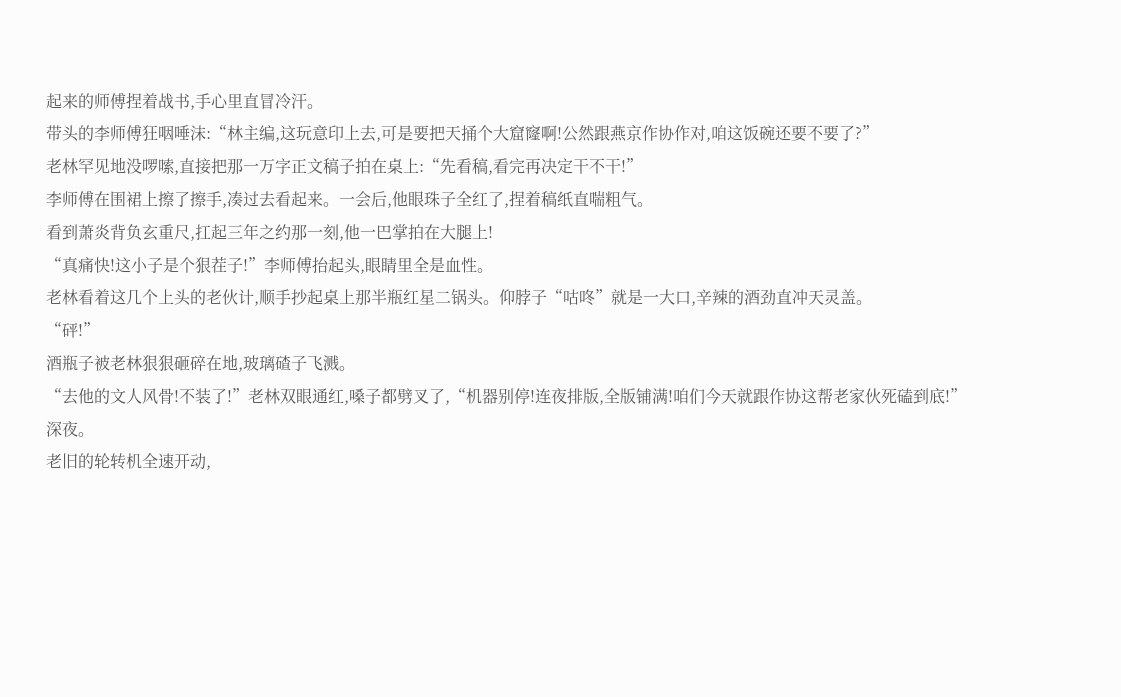起来的师傅捏着战书,手心里直冒冷汗。
带头的李师傅狂咽唾沫:“林主编,这玩意印上去,可是要把天捅个大窟窿啊!公然跟燕京作协作对,咱这饭碗还要不要了?”
老林罕见地没啰嗦,直接把那一万字正文稿子拍在桌上:“先看稿,看完再决定干不干!”
李师傅在围裙上擦了擦手,凑过去看起来。一会后,他眼珠子全红了,捏着稿纸直喘粗气。
看到萧炎背负玄重尺,扛起三年之约那一刻,他一巴掌拍在大腿上!
“真痛快!这小子是个狠茬子!”李师傅抬起头,眼睛里全是血性。
老林看着这几个上头的老伙计,顺手抄起桌上那半瓶红星二锅头。仰脖子“咕咚”就是一大口,辛辣的酒劲直冲天灵盖。
“砰!”
酒瓶子被老林狠狠砸碎在地,玻璃碴子飞溅。
“去他的文人风骨!不装了!”老林双眼通红,嗓子都劈叉了,“机器别停!连夜排版,全版铺满!咱们今天就跟作协这帮老家伙死磕到底!”
深夜。
老旧的轮转机全速开动,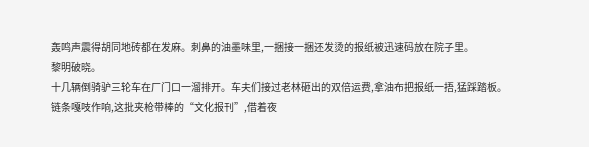轰鸣声震得胡同地砖都在发麻。刺鼻的油墨味里,一捆接一捆还发烫的报纸被迅速码放在院子里。
黎明破晓。
十几辆倒骑驴三轮车在厂门口一溜排开。车夫们接过老林砸出的双倍运费,拿油布把报纸一捂,猛踩踏板。
链条嘎吱作响,这批夹枪带棒的“文化报刊”,借着夜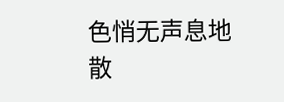色悄无声息地散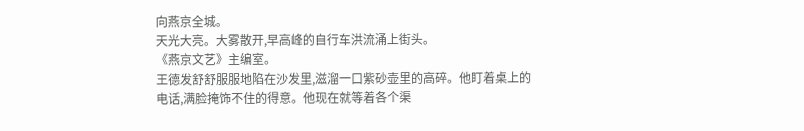向燕京全城。
天光大亮。大雾散开,早高峰的自行车洪流涌上街头。
《燕京文艺》主编室。
王德发舒舒服服地陷在沙发里,滋溜一口紫砂壶里的高碎。他盯着桌上的电话,满脸掩饰不住的得意。他现在就等着各个渠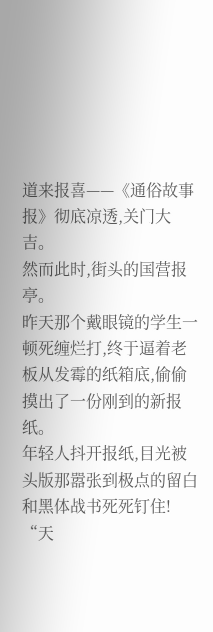道来报喜——《通俗故事报》彻底凉透,关门大吉。
然而此时,街头的国营报亭。
昨天那个戴眼镜的学生一顿死缠烂打,终于逼着老板从发霉的纸箱底,偷偷摸出了一份刚到的新报纸。
年轻人抖开报纸,目光被头版那嚣张到极点的留白和黑体战书死死钉住!
“天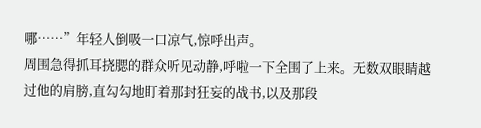哪……”年轻人倒吸一口凉气,惊呼出声。
周围急得抓耳挠腮的群众听见动静,呼啦一下全围了上来。无数双眼睛越过他的肩膀,直勾勾地盯着那封狂妄的战书,以及那段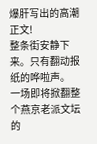爆肝写出的高潮正文!
整条街安静下来。只有翻动报纸的哗啦声。
一场即将掀翻整个燕京老派文坛的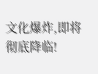文化爆炸,即将彻底降临!